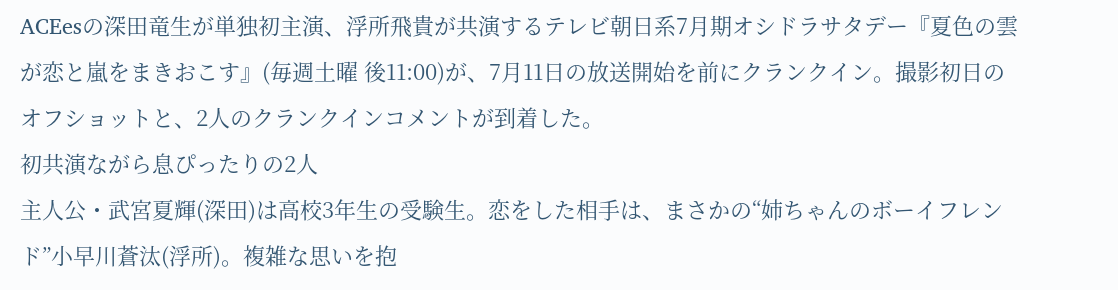ACEesの深田竜生が単独初主演、浮所飛貴が共演するテレビ朝日系7月期オシドラサタデー『夏色の雲が恋と嵐をまきおこす』(毎週土曜 後11:00)が、7月11日の放送開始を前にクランクイン。撮影初日のオフショットと、2人のクランクインコメントが到着した。
初共演ながら息ぴったりの2人
主人公・武宮夏輝(深田)は高校3年生の受験生。恋をした相手は、まさかの“姉ちゃんのボーイフレンド”小早川蒼汰(浮所)。複雑な思いを抱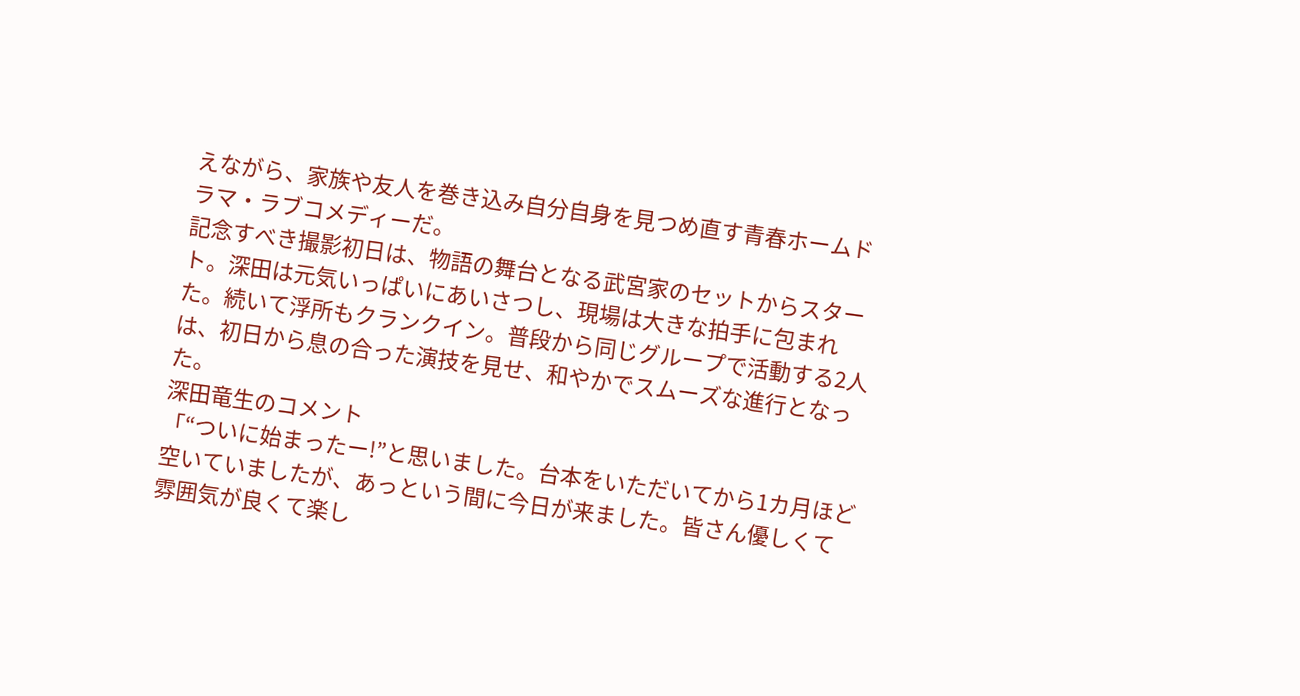えながら、家族や友人を巻き込み自分自身を見つめ直す青春ホームドラマ・ラブコメディーだ。
記念すべき撮影初日は、物語の舞台となる武宮家のセットからスタート。深田は元気いっぱいにあいさつし、現場は大きな拍手に包まれた。続いて浮所もクランクイン。普段から同じグループで活動する2人は、初日から息の合った演技を見せ、和やかでスムーズな進行となった。
深田竜生のコメント
「“ついに始まったー!”と思いました。台本をいただいてから1カ月ほど空いていましたが、あっという間に今日が来ました。皆さん優しくて雰囲気が良くて楽し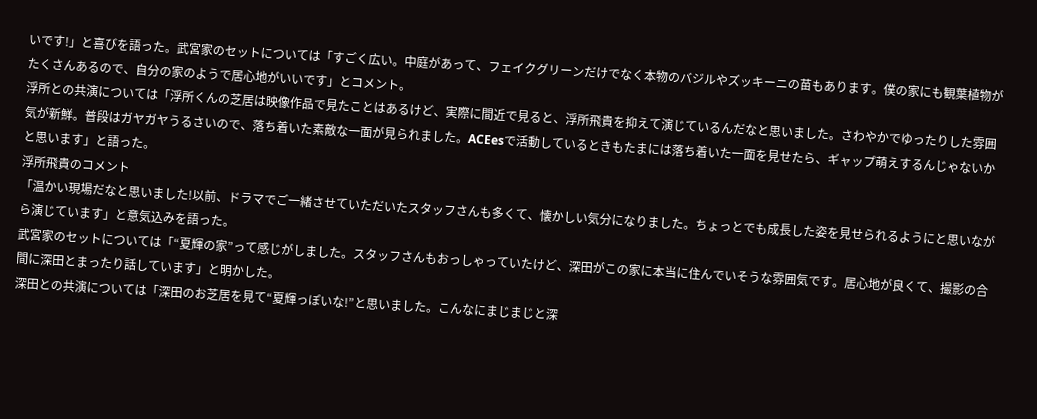いです!」と喜びを語った。武宮家のセットについては「すごく広い。中庭があって、フェイクグリーンだけでなく本物のバジルやズッキーニの苗もあります。僕の家にも観葉植物がたくさんあるので、自分の家のようで居心地がいいです」とコメント。
浮所との共演については「浮所くんの芝居は映像作品で見たことはあるけど、実際に間近で見ると、浮所飛貴を抑えて演じているんだなと思いました。さわやかでゆったりした雰囲気が新鮮。普段はガヤガヤうるさいので、落ち着いた素敵な一面が見られました。ACEesで活動しているときもたまには落ち着いた一面を見せたら、ギャップ萌えするんじゃないかと思います」と語った。
浮所飛貴のコメント
「温かい現場だなと思いました!以前、ドラマでご一緒させていただいたスタッフさんも多くて、懐かしい気分になりました。ちょっとでも成長した姿を見せられるようにと思いながら演じています」と意気込みを語った。
武宮家のセットについては「“夏輝の家”って感じがしました。スタッフさんもおっしゃっていたけど、深田がこの家に本当に住んでいそうな雰囲気です。居心地が良くて、撮影の合間に深田とまったり話しています」と明かした。
深田との共演については「深田のお芝居を見て“夏輝っぽいな!”と思いました。こんなにまじまじと深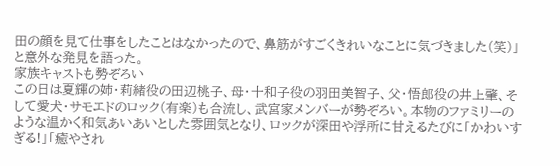田の顔を見て仕事をしたことはなかったので、鼻筋がすごくきれいなことに気づきました(笑)」と意外な発見を語った。
家族キャストも勢ぞろい
この日は夏輝の姉・莉緒役の田辺桃子、母・十和子役の羽田美智子、父・悟郎役の井上肇、そして愛犬・サモエドのロック(有楽)も合流し、武宮家メンバーが勢ぞろい。本物のファミリーのような温かく和気あいあいとした雰囲気となり、ロックが深田や浮所に甘えるたびに「かわいすぎる!」「癒やされ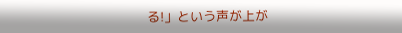る!」という声が上が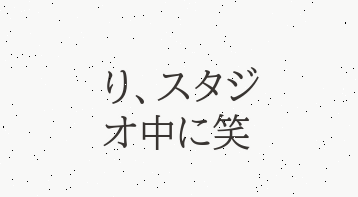り、スタジオ中に笑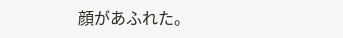顔があふれた。